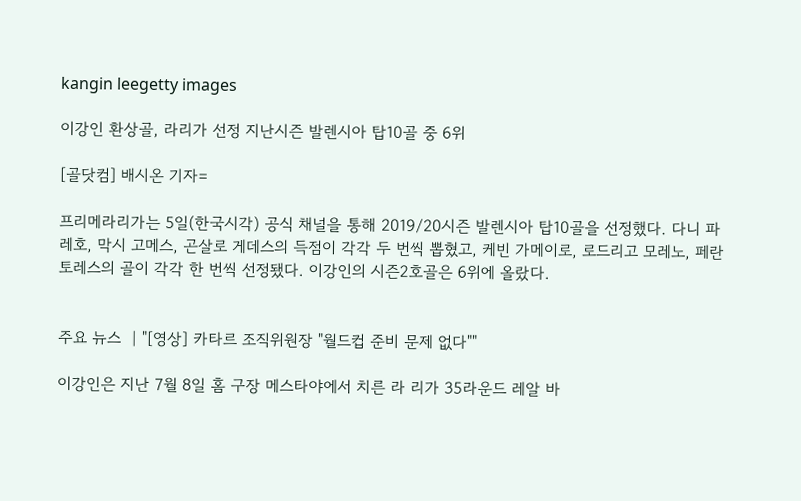kangin leegetty images

이강인 환상골, 라리가 선정 지난시즌 발렌시아 탑10골 중 6위

[골닷컴] 배시온 기자=

프리메라리가는 5일(한국시각) 공식 채널을 통해 2019/20시즌 발렌시아 탑10골을 선정했다. 다니 파레호, 막시 고메스, 곤살로 게데스의 득점이 각각 두 번씩 뽑혔고, 케빈 가메이로, 로드리고 모레노, 페란 토레스의 골이 각각 한 번씩 선정됐다. 이강인의 시즌2호골은 6위에 올랐다.


주요 뉴스  | "[영상] 카타르 조직위원장 "월드컵 준비 문제 없다""

이강인은 지난 7월 8일 홈 구장 메스타야에서 치른 라 리가 35라운드 레알 바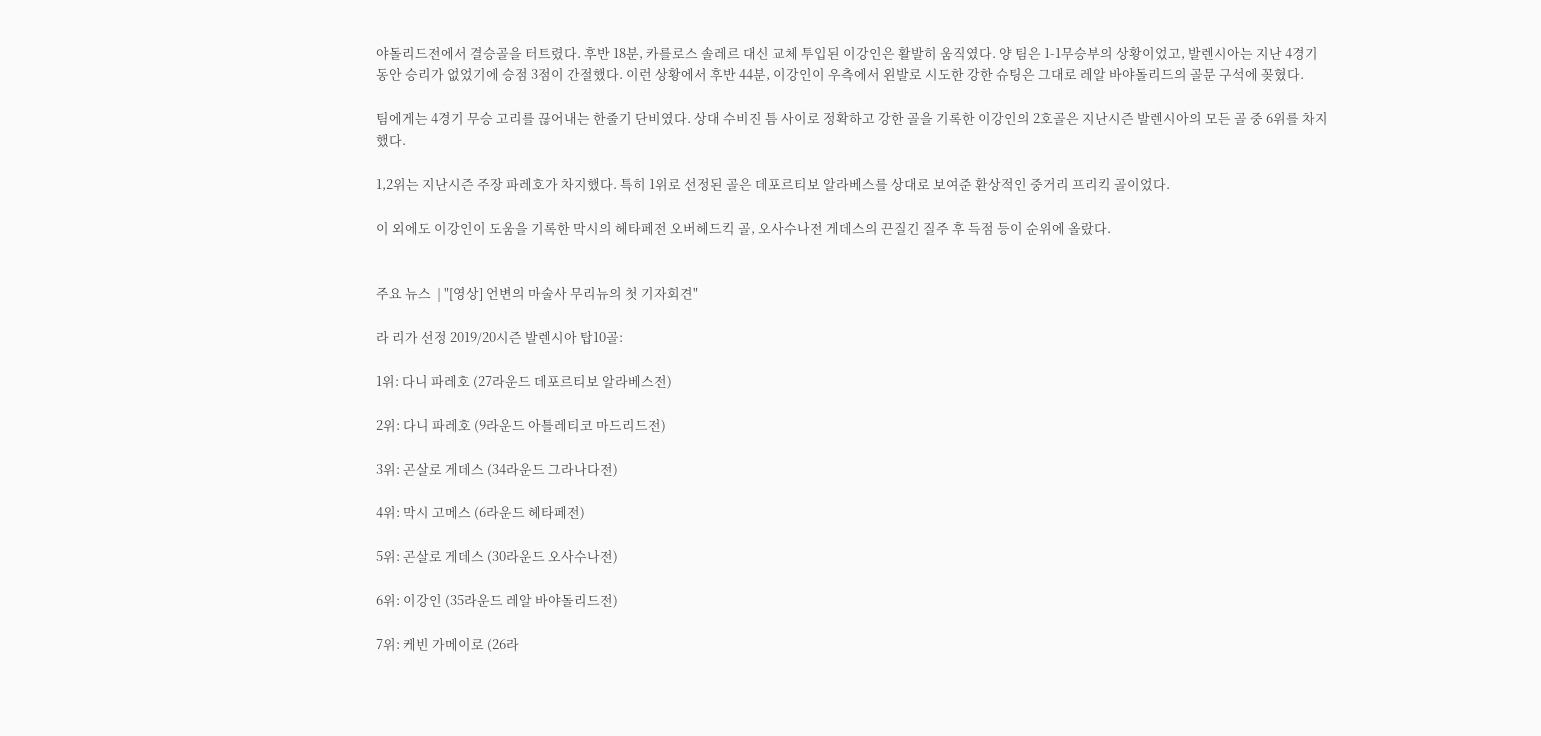야돌리드전에서 결승골을 터트렸다. 후반 18분, 카를로스 솔레르 대신 교체 투입된 이강인은 활발히 움직였다. 양 팀은 1-1무승부의 상황이었고, 발렌시아는 지난 4경기동안 승리가 없었기에 승점 3점이 간절했다. 이런 상황에서 후반 44분, 이강인이 우측에서 왼발로 시도한 강한 슈팅은 그대로 레알 바야돌리드의 골문 구석에 꽂혔다.

팀에게는 4경기 무승 고리를 끊어내는 한줄기 단비였다. 상대 수비진 틈 사이로 정확하고 강한 골을 기록한 이강인의 2호골은 지난시즌 발렌시아의 모든 골 중 6위를 차지했다.

1,2위는 지난시즌 주장 파레호가 차지했다. 특히 1위로 선정된 골은 데포르티보 알라베스를 상대로 보여준 환상적인 중거리 프리킥 골이었다.

이 외에도 이강인이 도움을 기록한 막시의 헤타페전 오버헤드킥 골, 오사수나전 게데스의 끈질긴 질주 후 득점 등이 순위에 올랐다.


주요 뉴스  | "[영상] 언변의 마술사 무리뉴의 첫 기자회견"

라 리가 선정 2019/20시즌 발렌시아 탑10골:

1위: 다니 파레호 (27라운드 데포르티보 알라베스전)

2위: 다니 파레호 (9라운드 아틀레티코 마드리드전)

3위: 곤살로 게데스 (34라운드 그라나다전)

4위: 막시 고메스 (6라운드 헤타페전)

5위: 곤살로 게데스 (30라운드 오사수나전)

6위: 이강인 (35라운드 레알 바야돌리드전)

7위: 케빈 가메이로 (26라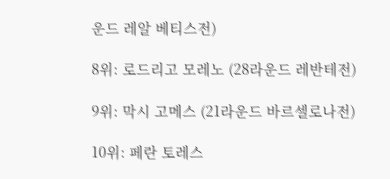운드 레알 베티스전)

8위: 로드리고 모레노 (28라운드 레반테전)

9위: 막시 고메스 (21라운드 바르셀로나전)

10위: 페란 토레스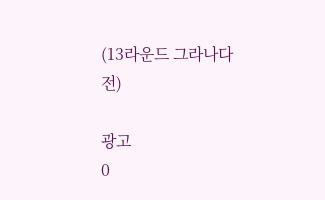(13라운드 그라나다전)

광고
0